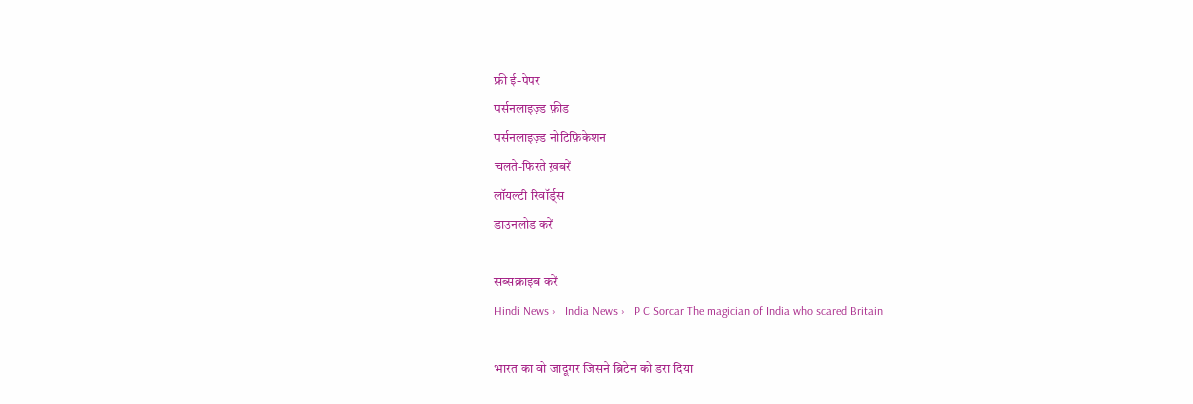फ्री ई-पेपर
पर्सनलाइज़्ड फ़ीड
पर्सनलाइज़्ड नोटिफ़िकेशन
चलते-फिरते ख़बरें
लॉयल्टी रिवॉर्ड्स
डाउनलोड करें

सब्सक्राइब करें
Hindi News ›   India News ›   P C Sorcar The magician of India who scared Britain

भारत का वो जादूगर जिसने ब्रिटेन को डरा दिया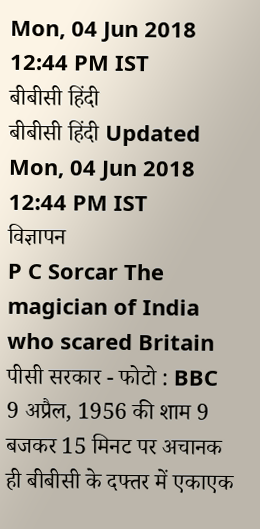Mon, 04 Jun 2018 12:44 PM IST
बीबीसी हिंदी
बीबीसी हिंदी Updated Mon, 04 Jun 2018 12:44 PM IST
विज्ञापन
P C Sorcar The magician of India who scared Britain
पीसी सरकार - फोटो : BBC
9 अप्रैल, 1956 की शाम 9 बजकर 15 मिनट पर अचानक ही बीबीसी के दफ्तर में एकाएक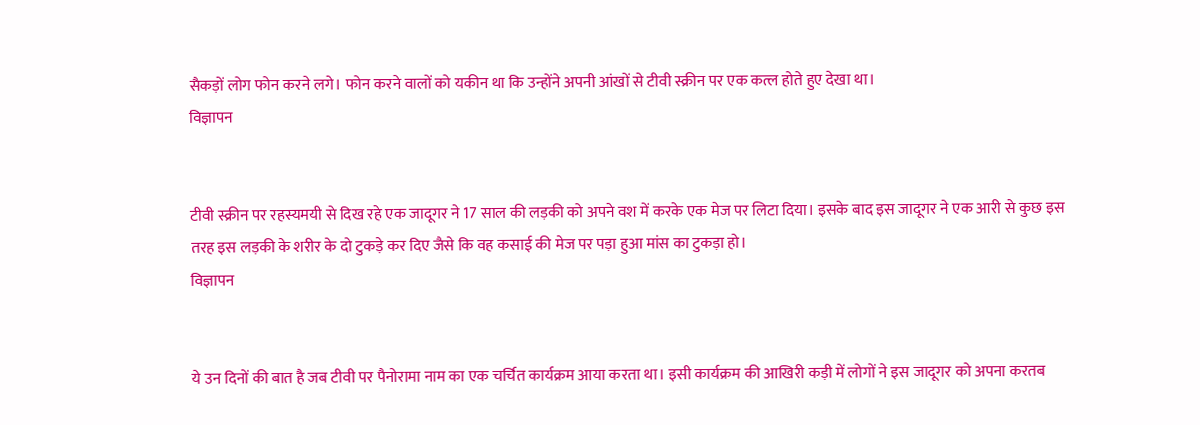सैकड़ों लोग फोन करने लगे। फोन करने वालों को यकीन था कि उन्होंने अपनी आंखों से टीवी स्क्रीन पर एक कत्ल होते हुए देखा था।
विज्ञापन


टीवी स्क्रीन पर रहस्यमयी से दिख रहे एक जादूगर ने 17 साल की लड़की को अपने वश में करके एक मेज पर लिटा दिया। इसके बाद इस जादूगर ने एक आरी से कुछ इस तरह इस लड़की के शरीर के दो टुकड़े कर दिए जैसे कि वह कसाई की मेज पर पड़ा हुआ मांस का टुकड़ा हो।
विज्ञापन


ये उन दिनों की बात है जब टीवी पर पैनोरामा नाम का एक चर्चित कार्यक्रम आया करता था। इसी कार्यक्रम की आखिरी कड़ी में लोगों ने इस जादूगर को अपना करतब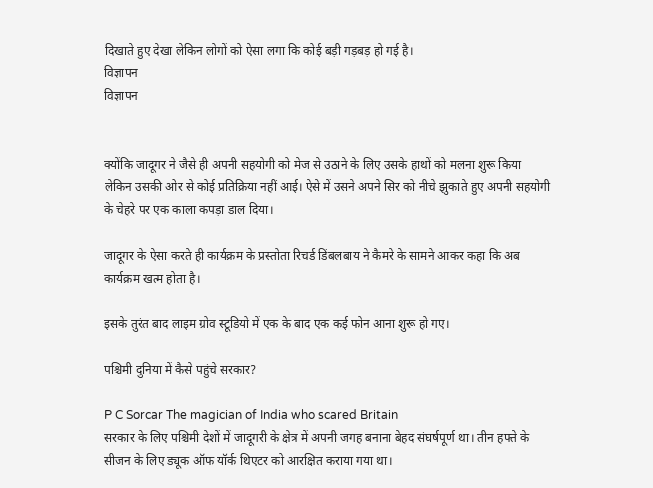दिखाते हुए देखा लेकिन लोगों को ऐसा लगा कि कोई बड़ी गड़बड़ हो गई है।
विज्ञापन
विज्ञापन


क्योंकि जादूगर ने जैसे ही अपनी सहयोगी को मेज से उठाने के लिए उसके हाथों को मलना शुरू किया लेकिन उसकी ओर से कोई प्रतिक्रिया नहीं आई। ऐसे में उसने अपने सिर को नीचे झुकाते हुए अपनी सहयोगी के चेहरे पर एक काला कपड़ा डाल दिया।

जादूगर के ऐसा करते ही कार्यक्रम के प्रस्तोता रिचर्ड डिंबलबाय ने कैमरे के सामने आकर कहा कि अब कार्यक्रम खत्म होता है।

इसके तुरंत बाद लाइम ग्रोव स्टूडियो में एक के बाद एक कई फोन आना शुरू हो गए।

पश्चिमी दुनिया में कैसे पहुंचे सरकार?

P C Sorcar The magician of India who scared Britain
सरकार के लिए पश्चिमी देशों में जादूगरी के क्षेत्र में अपनी जगह बनाना बेहद संघर्षपूर्ण था। तीन हफ्ते के सीजन के लिए ड्यूक ऑफ यॉर्क थिएटर को आरक्षित कराया गया था।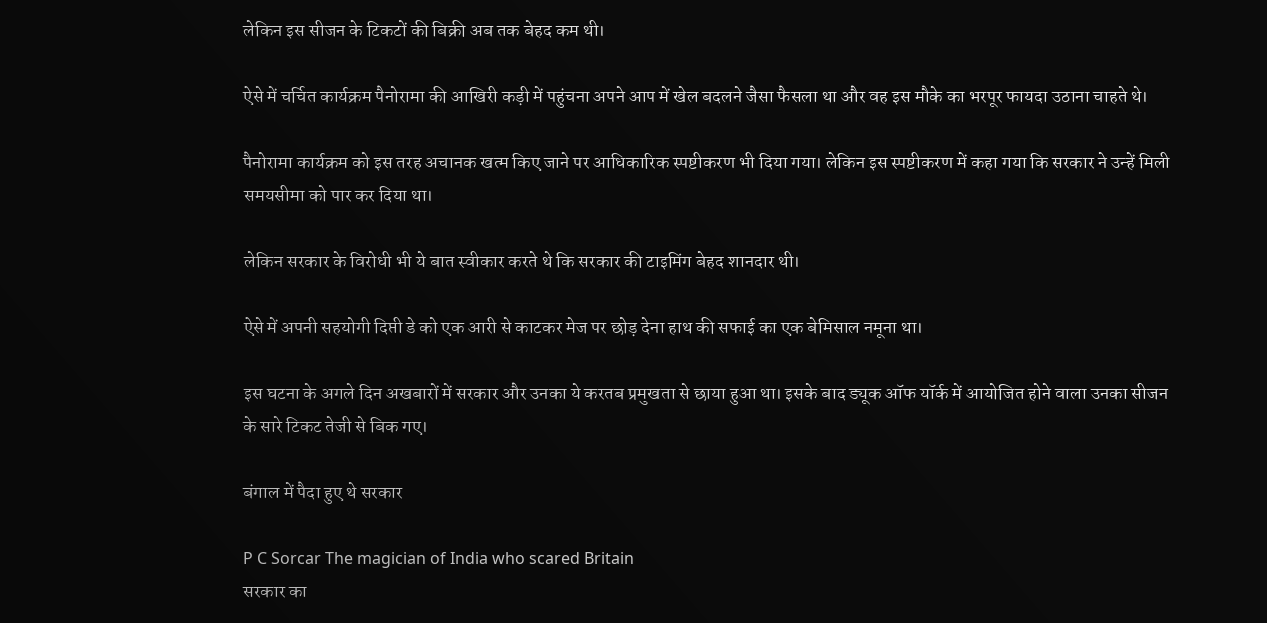लेकिन इस सीजन के टिकटों की बिक्री अब तक बेहद कम थी।

ऐसे में चर्चित कार्यक्रम पैनोरामा की आखिरी कड़ी में पहुंचना अपने आप में खेल बदलने जैसा फैसला था और वह इस मौके का भरपूर फायदा उठाना चाहते थे।

पैनोरामा कार्यक्रम को इस तरह अचानक खत्म किए जाने पर आधिकारिक स्पष्टीकरण भी दिया गया। लेकिन इस स्पष्टीकरण में कहा गया कि सरकार ने उन्हें मिली समयसीमा को पार कर दिया था।

लेकिन सरकार के विरोधी भी ये बात स्वीकार करते थे कि सरकार की टाइमिंग बेहद शानदार थी।

ऐसे में अपनी सहयोगी दिप्ती डे को एक आरी से काटकर मेज पर छोड़ देना हाथ की सफाई का एक बेमिसाल नमूना था।

इस घटना के अगले दिन अखबारों में सरकार और उनका ये करतब प्रमुखता से छाया हुआ था। इसके बाद ड्यूक ऑफ यॉर्क में आयोजित होने वाला उनका सीजन के सारे टिकट तेजी से बिक गए।

बंगाल में पैदा हुए थे सरकार

P C Sorcar The magician of India who scared Britain
सरकार का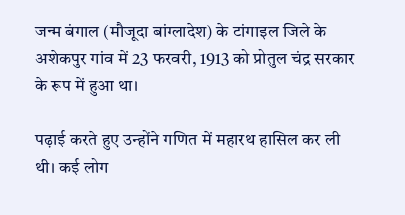जन्म बंगाल (मौजूदा बांग्लादेश) के टांगाइल जिले के अशेकपुर गांव में 23 फरवरी, 1913 को प्रोतुल चंद्र सरकार के रूप में हुआ था।

पढ़ाई करते हुए उन्होंने गणित में महारथ हासिल कर ली थी। कई लोग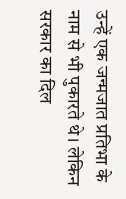उन्हें एक जन्मजात प्रतिभा के नाम से भी पुकारते थे। लेकिन सरकार का दिल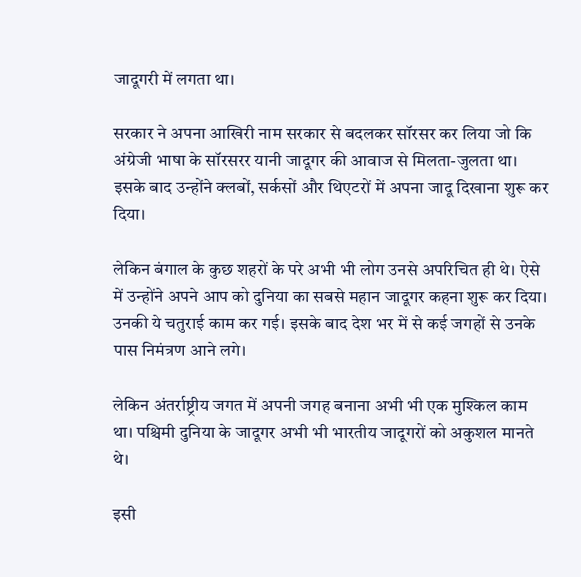जादूगरी में लगता था।

सरकार ने अपना आखिरी नाम सरकार से बदलकर सॉरसर कर लिया जो कि अंग्रेजी भाषा के सॉरसरर यानी जादूगर की आवाज से मिलता-जुलता था। इसके बाद उन्होंने क्लबों, सर्कसों और थिएटरों में अपना जादू दिखाना शुरू कर दिया।

लेकिन बंगाल के कुछ शहरों के परे अभी भी लोग उनसे अपरिचित ही थे। ऐसे में उन्होंने अपने आप को दुनिया का सबसे महान जादूगर कहना शुरू कर दिया। उनकी ये चतुराई काम कर गई। इसके बाद देश भर में से कई जगहों से उनके पास निमंत्रण आने लगे।

लेकिन अंतर्राष्ट्रीय जगत में अपनी जगह बनाना अभी भी एक मुश्किल काम था। पश्चिमी दुनिया के जादूगर अभी भी भारतीय जादूगरों को अकुशल मानते थे।

इसी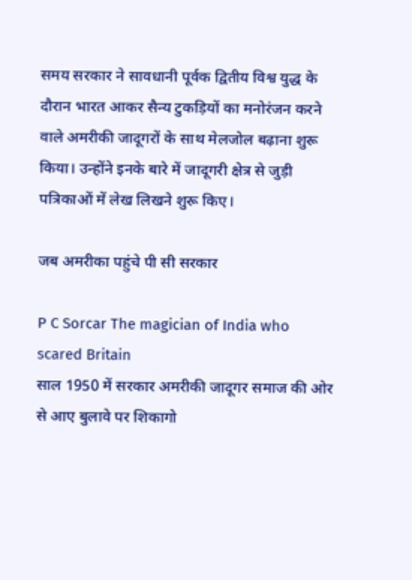समय सरकार ने सावधानी पूर्वक द्वितीय विश्व युद्ध के दौरान भारत आकर सैन्य टुकड़ियों का मनोरंजन करने वाले अमरीकी जादूगरों के साथ मेलजोल बढ़ाना शुरू किया। उन्होंने इनके बारे में जादूगरी क्षेत्र से जुड़ी पत्रिकाओं में लेख लिखने शुरू किए।

जब अमरीका पहुंचे पी सी सरकार

P C Sorcar The magician of India who scared Britain
साल 1950 में सरकार अमरीकी जादूगर समाज की ओर से आए बुलावे पर शिकागो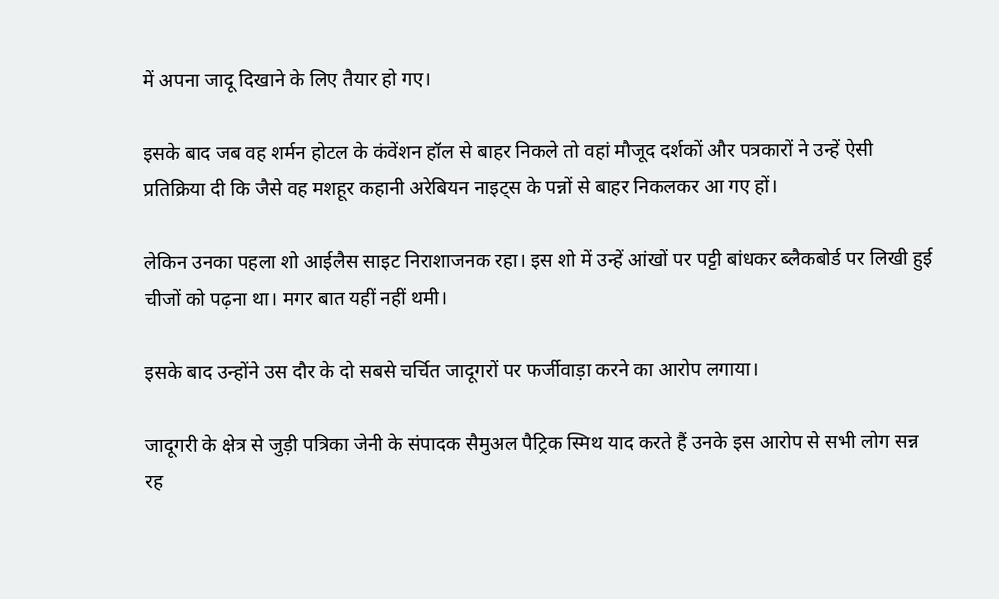में अपना जादू दिखाने के लिए तैयार हो गए।

इसके बाद जब वह शर्मन होटल के कंवेंशन हॉल से बाहर निकले तो वहां मौजूद दर्शकों और पत्रकारों ने उन्हें ऐसी प्रतिक्रिया दी कि जैसे वह मशहूर कहानी अरेबियन नाइट्स के पन्नों से बाहर निकलकर आ गए हों।

लेकिन उनका पहला शो आईलैस साइट निराशाजनक रहा। इस शो में उन्हें आंखों पर पट्टी बांधकर ब्लैकबोर्ड पर लिखी हुई चीजों को पढ़ना था। मगर बात यहीं नहीं थमी।

इसके बाद उन्होंने उस दौर के दो सबसे चर्चित जादूगरों पर फर्जीवाड़ा करने का आरोप लगाया।

जादूगरी के क्षेत्र से जुड़ी पत्रिका जेनी के संपादक सैमुअल पैट्रिक स्मिथ याद करते हैं उनके इस आरोप से सभी लोग सन्न रह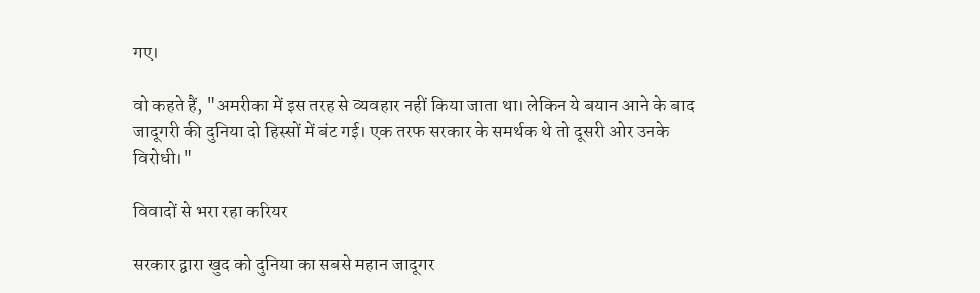गए।

वो कहते हैं, "अमरीका में इस तरह से व्यवहार नहीं किया जाता था। लेकिन ये बयान आने के बाद जादूगरी की दुनिया दो हिस्सों में बंट गई। एक तरफ सरकार के समर्थक थे तो दूसरी ओर उनके विरोधी।"

विवादों से भरा रहा करियर

सरकार द्वारा खुद को दुनिया का सबसे महान जादूगर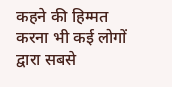कहने की हिम्मत करना भी कई लोगों द्वारा सबसे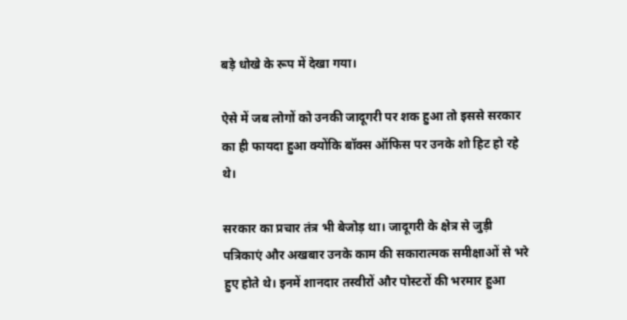बड़े धोखे के रूप में देखा गया।

ऐसे में जब लोगों को उनकी जादूगरी पर शक हुआ तो इससे सरकार का ही फायदा हुआ क्योंकि बॉक्स ऑफिस पर उनके शो हिट हो रहे थे।

सरकार का प्रचार तंत्र भी बेजोड़ था। जादूगरी के क्षेत्र से जुड़ी पत्रिकाएं और अखबार उनके काम की सकारात्मक समीक्षाओं से भरे हुए होते थे। इनमें शानदार तस्वीरों और पोस्टरों की भरमार हुआ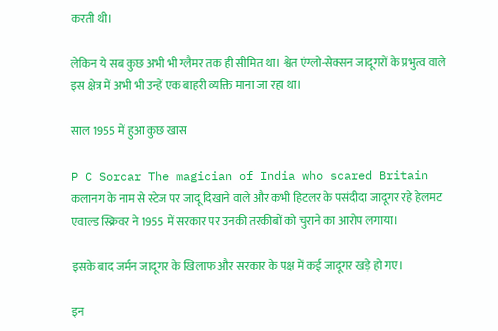करती थी।

लेकिन ये सब कुछ अभी भी ग्लैमर तक ही सीमित था। श्वेत एंग्लो-सेक्सन जादूगरों के प्रभुत्व वाले इस क्षेत्र में अभी भी उन्हें एक बाहरी व्यक्ति माना जा रहा था।

साल 1955 में हुआ कुछ खास

P C Sorcar The magician of India who scared Britain
कलानग के नाम से स्टेज पर जादू दिखाने वाले और कभी हिटलर के पसंदीदा जादूगर रहे हेलमट एवाल्ड स्क्रिवर ने 1955 में सरकार पर उनकी तरकीबों को चुराने का आरोप लगाया।

इसके बाद जर्मन जादूगर के खिलाफ और सरकार के पक्ष में कई जादूगर खड़े हो गए।

इन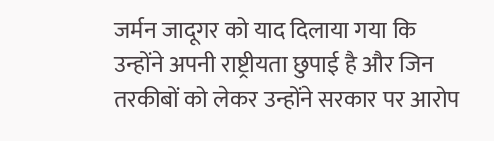जर्मन जादूगर को याद दिलाया गया कि उन्होंने अपनी राष्ट्रीयता छुपाई है और जिन तरकीबों को लेकर उन्होंने सरकार पर आरोप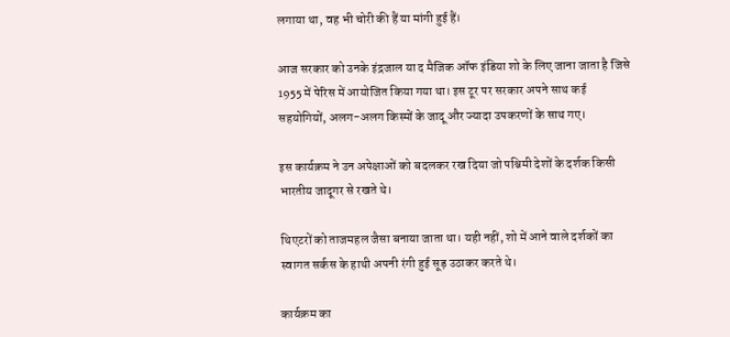लगाया था, वह भी चोरी की हैं या मांगी हुई हैं।

आज सरकार को उनके इंद्रजाल या द मैजिक ऑफ इंडिया शो के लिए जाना जाता है जिसे 1955 में पेरिस में आयोजित किया गया था। इस टूर पर सरकार अपने साथ कई सहयोगियों, अलग-अलग किस्मों के जादू और ज्यादा उपकरणों के साथ गए।

इस कार्यक्रम ने उन अपेक्षाओं को बदलकर रख दिया जो पश्चिमी देशों के दर्शक किसी भारतीय जादूगर से रखते थे।

थिएटरों को ताजमहल जैसा बनाया जाता था। यही नहीं, शो में आने वाले दर्शकों का स्वागत सर्कस के हाथी अपनी रंगी हुई सूड़ उठाकर करते थे।

कार्यक्रम का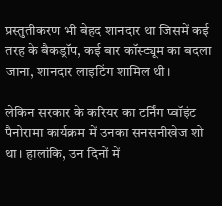प्रस्तुतीकरण भी बेहद शानदार था जिसमें कई तरह के बैकड्रॉप, कई बार कॉस्ट्यूम का बदला जाना, शानदार लाइटिंग शामिल थी।

लेकिन सरकार के करियर का टर्निंग प्वॉइंट पैनोरामा कार्यक्रम में उनका सनसनीखेज शो था। हालांकि, उन दिनों में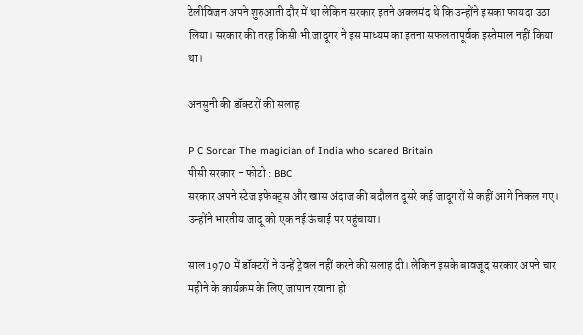टेलीविजन अपने शुरुआती दौर में था लेकिन सरकार इतने अक्लमंद थे कि उन्होंने इसका फायदा उठा लिया। सरकार की तरह किसी भी जादूगर ने इस माध्यम का इतना सफलतापूर्वक इस्तेमाल नहीं किया था।

अनसुनी की डॉक्टरों की सलाह

P C Sorcar The magician of India who scared Britain
पीसी सरकार - फोटो : BBC
सरकार अपने स्टेज इफेक्ट्स और खास अंदाज की बदौलत दूसरे कई जादूगरों से कहीं आगे निकल गए। उन्होंने भारतीय जादू को एक नई ऊंचाई पर पहुंचाया।

साल 1970 में डॉक्टरों ने उन्हें ट्रेवल नहीं करने की सलाह दी। लेकिन इसके बावजूद सरकार अपने चार महीने के कार्यक्रम के लिए जापान रवाना हो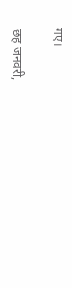गए।

छह जनवरी,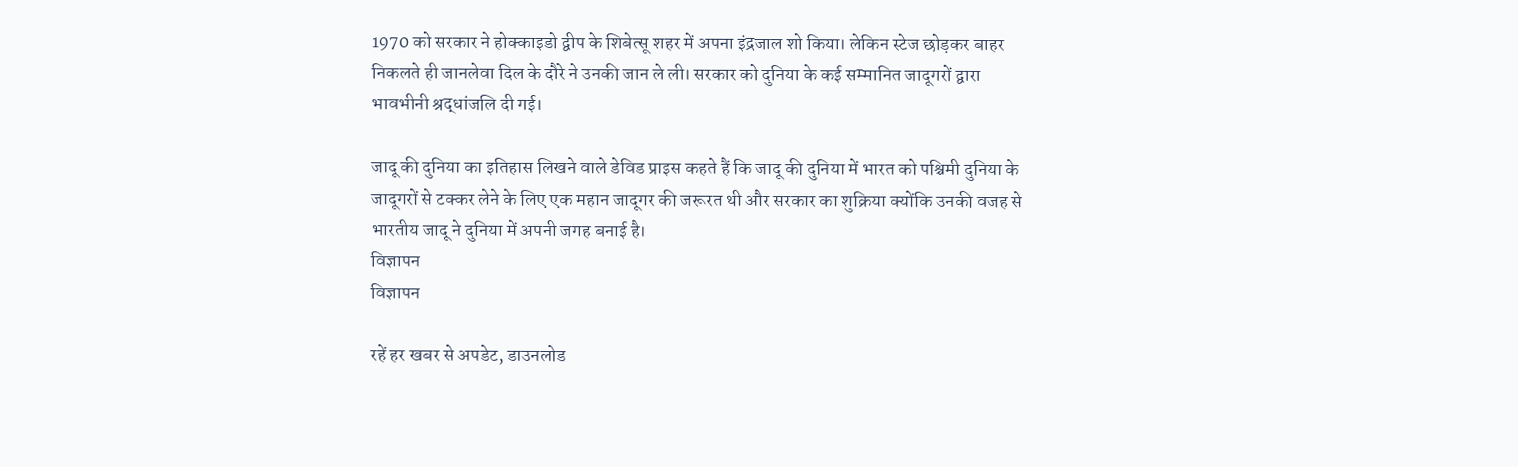1970 को सरकार ने होक्काइडो द्वीप के शिबेत्सू शहर में अपना इंद्रजाल शो किया। लेकिन स्टेज छोड़कर बाहर निकलते ही जानलेवा दिल के दौरे ने उनकी जान ले ली। सरकार को दुनिया के कई सम्मानित जादूगरों द्वारा भावभीनी श्रद्धांजलि दी गई।

जादू की दुनिया का इतिहास लिखने वाले डेविड प्राइस कहते हैं कि जादू की दुनिया में भारत को पश्चिमी दुनिया के जादूगरों से टक्कर लेने के लिए एक महान जादूगर की जरूरत थी और सरकार का शुक्रिया क्योंकि उनकी वजह से भारतीय जादू ने दुनिया में अपनी जगह बनाई है।
विज्ञापन
विज्ञापन

रहें हर खबर से अपडेट, डाउनलोड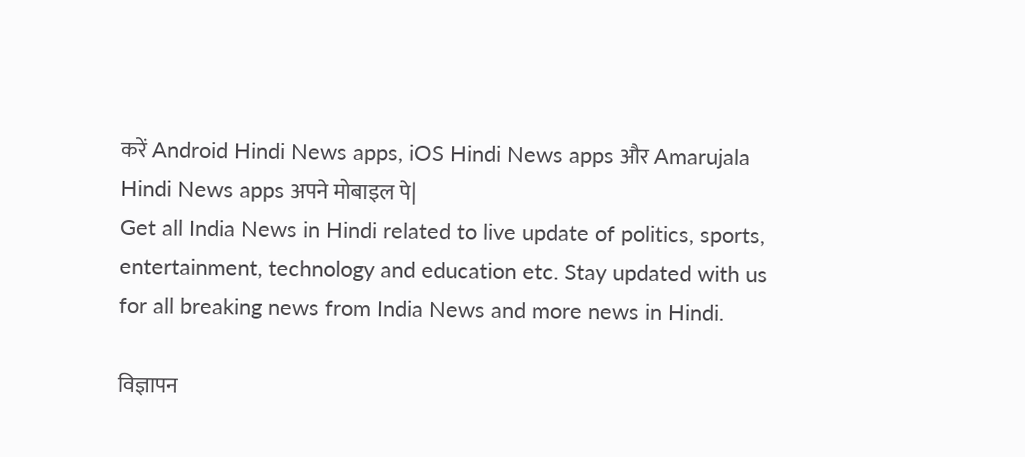करें Android Hindi News apps, iOS Hindi News apps और Amarujala Hindi News apps अपने मोबाइल पे|
Get all India News in Hindi related to live update of politics, sports, entertainment, technology and education etc. Stay updated with us for all breaking news from India News and more news in Hindi.

विज्ञापन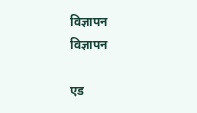विज्ञापन
विज्ञापन

एड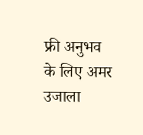फ्री अनुभव के लिए अमर उजाला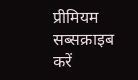प्रीमियम सब्सक्राइब करें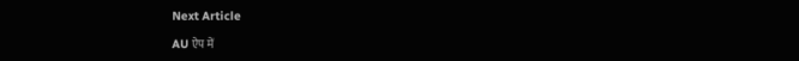Next Article

AU ऐप में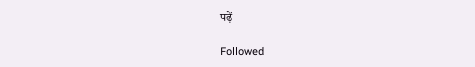पढ़ें

Followed